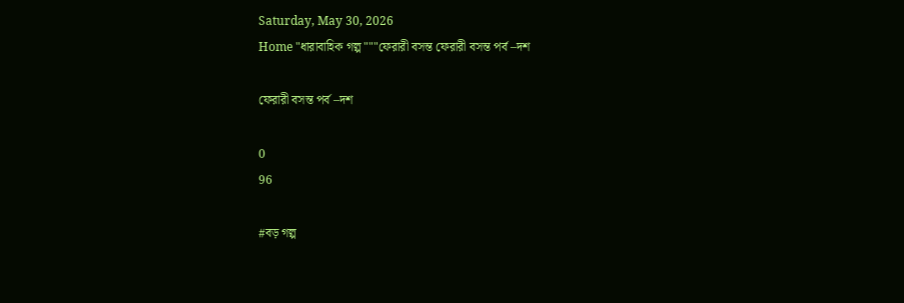Saturday, May 30, 2026
Home "ধারাবাহিক গল্প """ফেরারী বসন্ত ফেরারী বসন্ত পর্ব –দশ

ফেরারী বসন্ত পর্ব –দশ

0
96

#বড় গল্প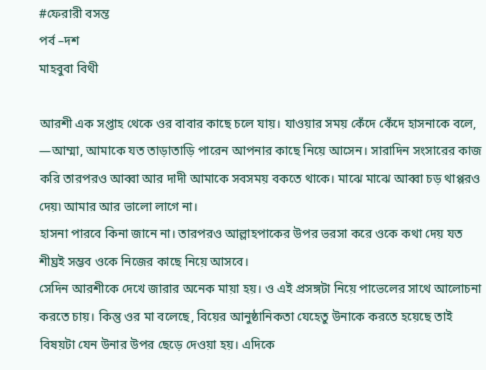#ফেরারী বসন্ত
পর্ব –দশ
মাহবুবা বিথী

আরশী এক সপ্তাহ থেকে ওর বাবার কাছে চলে যায়। যাওয়ার সময় কেঁদে কেঁদে হাসনাকে বলে,
—আম্মা, আমাকে যত তাড়াতাড়ি পারেন আপনার কাছে নিয়ে আসেন। সারাদিন সংসারের কাজ করি তারপরও আব্বা আর দাদী আমাকে সবসময় বকতে থাকে। মাঝে মাঝে আব্বা চড় থাপ্পরও দেয়৷ আমার আর ভালো লাগে না।
হাসনা পারবে কিনা জানে না। তারপরও আল্লাহপাকের উপর ভরসা করে ওকে কথা দেয় যত শীঘ্রই সম্ভব ওকে নিজের কাছে নিয়ে আসবে।
সেদিন আরশীকে দেখে জারার অনেক মায়া হয়। ও এই প্রসঙ্গটা নিয়ে পাভেলের সাথে আলোচনা করতে চায়। কিন্তু ওর মা বলেছে, বিয়ের আনুষ্ঠানিকতা যেহেতু উনাকে করতে হয়েছে তাই বিষয়টা যেন উনার উপর ছেড়ে দেওয়া হয়। এদিকে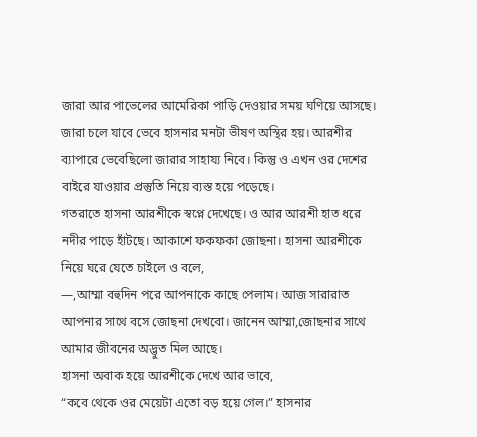জারা আর পাভেলের আমেরিকা পাড়ি দেওয়ার সময় ঘণিয়ে আসছে। জারা চলে যাবে ভেবে হাসনার মনটা ভীষণ অস্থির হয়। আরশীর ব্যাপারে ভেবেছিলো জারার সাহায্য নিবে। কিন্তু ও এখন ওর দেশের বাইরে যাওয়ার প্রস্তুতি নিয়ে ব্যস্ত হয়ে পড়েছে।
গতরাতে হাসনা আরশীকে স্বপ্নে দেখেছে। ও আর আরশী হাত ধরে নদীর পাড়ে হাঁটছে। আকাশে ফকফকা জোছনা। হাসনা আরশীকে নিয়ে ঘরে যেতে চাইলে ও বলে,
—,আম্মা বহুদিন পরে আপনাকে কাছে পেলাম। আজ সারারাত আপনার সাথে বসে জোছনা দেখবো। জানেন আম্মা,জোছনার সাথে আমার জীবনের অদ্ভুত মিল আছে।
হাসনা অবাক হয়ে আরশীকে দেখে আর ভাবে,
“কবে থেকে ওর মেয়েটা এতো বড় হয়ে গেল।” হাসনার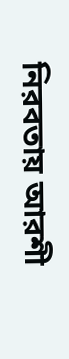নিরবতায় আরশী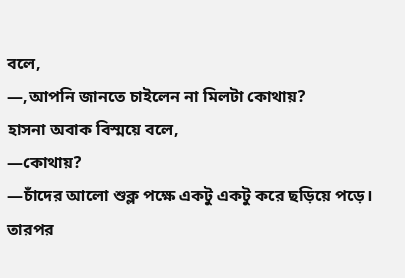বলে,
—,আপনি জানতে চাইলেন না মিলটা কোথায়?
হাসনা অবাক বিস্ময়ে বলে,
—কোথায়?
—চাঁদের আলো শুক্ল পক্ষে একটু একটু করে ছড়িয়ে পড়ে। তারপর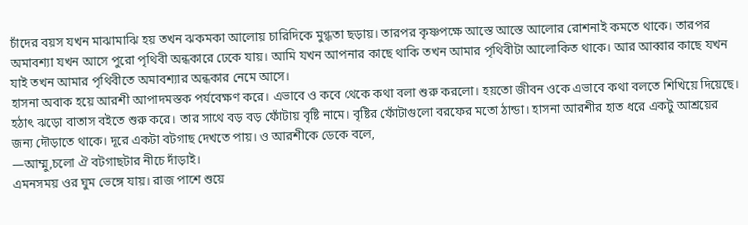চাঁদের বয়স যখন মাঝামাঝি হয় তখন ঝকমকা আলোয় চারিদিকে মুগ্ধতা ছড়ায়। তারপর কৃষ্ণপক্ষে আস্তে আস্তে আলোর রোশনাই কমতে থাকে। তারপর অমাবশ্যা যখন আসে পুরো পৃথিবী অন্ধকারে ঢেকে যায়। আমি যখন আপনার কাছে থাকি তখন আমার পৃথিবীটা আলোকিত থাকে। আর আব্বার কাছে যখন যাই তখন আমার পৃথিবীতে অমাবশ্যার অন্ধকার নেমে আসে।
হাসনা অবাক হয়ে আরশী আপাদমস্তক পর্যবেক্ষণ করে। এভাবে ও কবে থেকে কথা বলা শুরু করলো। হয়তো জীবন ওকে এভাবে কথা বলতে শিখিয়ে দিয়েছে। হঠাৎ ঝড়ো বাতাস বইতে শুরু করে। তার সাথে বড় বড় ফোঁটায় বৃষ্টি নামে। বৃষ্টির ফোঁটাগুলো বরফের মতো ঠান্ডা। হাসনা আরশীর হাত ধরে একটু আশ্রয়ের জন্য দৌড়াতে থাকে। দূরে একটা বটগাছ দেখতে পায়। ও আরশীকে ডেকে বলে,
—আম্মু,চলো ঐ বটগাছটার নীচে দাঁড়াই।
এমনসময় ওর ঘুম ভেঙ্গে যায়। রাজ পাশে শুয়ে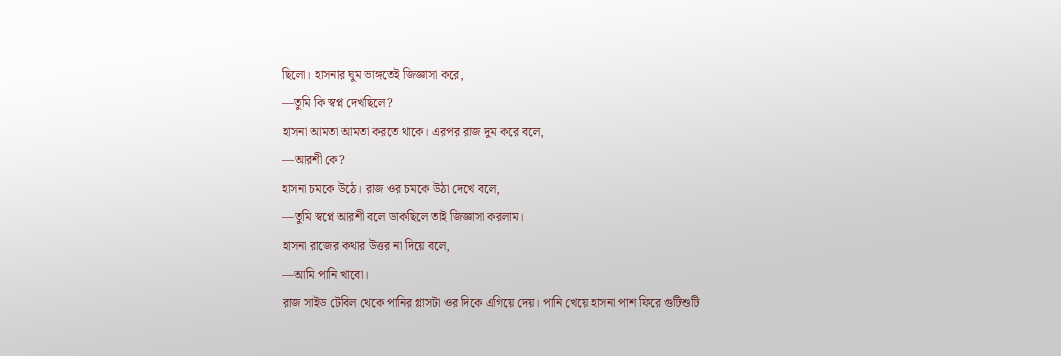ছিলো। হাসনার ঘুম ভাঙ্গতেই জিজ্ঞাসা করে,
—তুমি কি স্বপ্ন দেখছিলে?
হাসনা আমতা আমতা করতে থাকে। এরপর রাজ দুম করে বলে,
—আরশী কে?
হাসনা চমকে উঠে। রাজ ওর চমকে উঠা দেখে বলে,
—তুমি স্বপ্নে আরশী বলে ডাকছিলে তাই জিজ্ঞাসা করলাম।
হাসনা রাজের কথার উত্তর না দিয়ে বলে,
—আমি পানি খাবো।
রাজ সাইড টেবিল থেকে পানির গ্লাসটা ওর দিকে এগিয়ে দেয়। পানি খেয়ে হাসনা পাশ ফিরে গুটিশুটি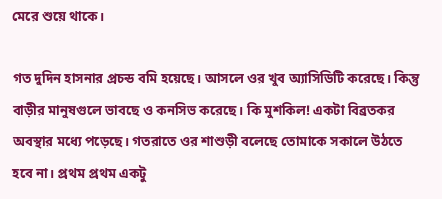মেরে শুয়ে থাকে।

গত দুদিন হাসনার প্রচন্ড বমি হয়েছে। আসলে ওর খুব অ্যাসিডিটি করেছে। কিন্তু বাড়ীর মানুষগুলে ভাবছে ও কনসিভ করেছে। কি মুশকিল! একটা বিব্রতকর অবস্থার মধ্যে পড়েছে। গতরাতে ওর শাশুড়ী বলেছে তোমাকে সকালে উঠতে হবে না। প্রথম প্রথম একটু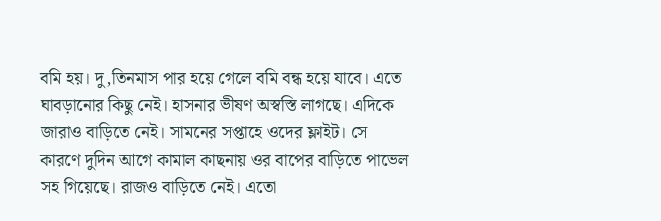বমি হয়। দু,তিনমাস পার হয়ে গেলে বমি বন্ধ হয়ে যাবে। এতে ঘাবড়ানোর কিছু নেই। হাসনার ভীষণ অস্বস্তি লাগছে। এদিকে জারাও বাড়িতে নেই। সামনের সপ্তাহে ওদের ফ্লাইট। সে কারণে দুদিন আগে কামাল কাছনায় ওর বাপের বাড়িতে পাভেল সহ গিয়েছে। রাজও বাড়িতে নেই। এতো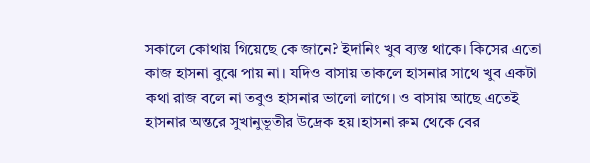সকালে কোথায় গিয়েছে কে জানে? ইদানিং খুব ব্যস্ত থাকে। কিসের এতো কাজ হাসনা বুঝে পায় না। যদিও বাসায় তাকলে হাসনার সাথে খুব একটা কথা রাজ বলে না তবুও হাসনার ভালো লাগে। ও বাসায় আছে এতেই হাসনার অন্তরে সুখানুভূতীর উদ্রেক হয়।হাসনা রুম থেকে বের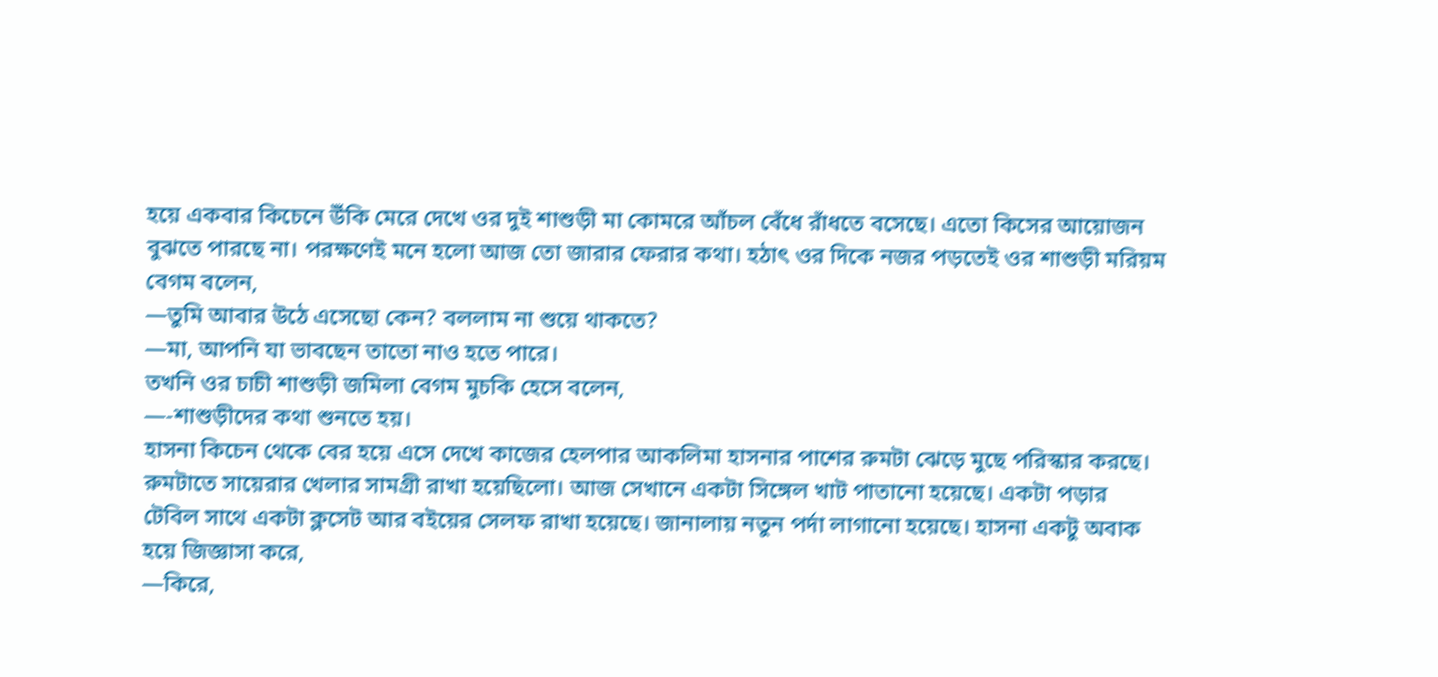হয়ে একবার কিচেনে উঁকি মেরে দেখে ওর দুই শাশুড়ী মা কোমরে আঁচল বেঁধে রাঁধতে বসেছে। এতো কিসের আয়োজন বুঝতে পারছে না। পরক্ষণেই মনে হলো আজ তো জারার ফেরার কথা। হঠাৎ ওর দিকে নজর পড়তেই ওর শাশুড়ী মরিয়ম বেগম বলেন,
—তুমি আবার উঠে এসেছো কেন? বললাম না শুয়ে থাকতে?
—মা, আপনি যা ভাবছেন তাতো নাও হতে পারে।
তখনি ওর চাচী শাশুড়ী জমিলা বেগম মুচকি হেসে বলেন,
—-শাশুড়ীদের কথা শুনতে হয়।
হাসনা কিচেন থেকে বের হয়ে এসে দেখে কাজের হেলপার আকলিমা হাসনার পাশের রুমটা ঝেড়ে মুছে পরিস্কার করছে। রুমটাতে সায়েরার খেলার সামগ্রী রাখা হয়েছিলো। আজ সেখানে একটা সিঙ্গেল খাট পাতানো হয়েছে। একটা পড়ার টেবিল সাথে একটা ক্লসেট আর বইয়ের সেলফ রাখা হয়েছে। জানালায় নতুন পর্দা লাগানো হয়েছে। হাসনা একটু অবাক হয়ে জিজ্ঞাসা করে,
—কিরে,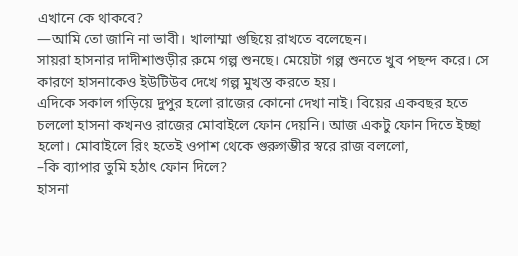এখানে কে থাকবে?
—আমি তো জানি না ভাবী। খালাম্মা গুছিয়ে রাখতে বলেছেন।
সায়রা হাসনার দাদীশাশুড়ীর রুমে গল্প শুনছে। মেয়েটা গল্প শুনতে খুব পছন্দ করে। সে কারণে হাসনাকেও ইউটিউব দেখে গল্প মুখস্ত করতে হয়।
এদিকে সকাল গড়িয়ে দুপুর হলো রাজের কোনো দেখা নাই। বিয়ের একবছর হতে চললো হাসনা কখনও রাজের মোবাইলে ফোন দেয়নি। আজ একটু ফোন দিতে ইচ্ছা হলো। মোবাইলে রিং হতেই ওপাশ থেকে গুরুগম্ভীর স্বরে রাজ বললো,
–কি ব্যাপার তুমি হঠাৎ ফোন দিলে?
হাসনা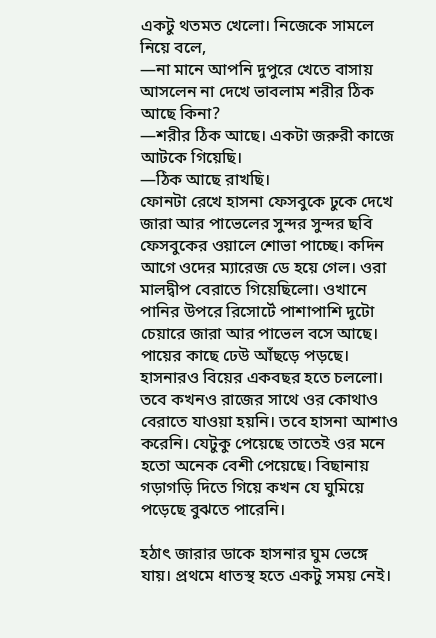একটু থতমত খেলো। নিজেকে সামলে নিয়ে বলে,
—না মানে আপনি দুপুরে খেতে বাসায় আসলেন না দেখে ভাবলাম শরীর ঠিক আছে কিনা?
—শরীর ঠিক আছে। একটা জরুরী কাজে আটকে গিয়েছি।
—ঠিক আছে রাখছি।
ফোনটা রেখে হাসনা ফেসবুকে ঢুকে দেখে জারা আর পাভেলের সুন্দর সুন্দর ছবি ফেসবুকের ওয়ালে শোভা পাচ্ছে। কদিন আগে ওদের ম্যারেজ ডে হয়ে গেল। ওরা মালদ্বীপ বেরাতে গিয়েছিলো। ওখানে পানির উপরে রিসোর্টে পাশাপাশি দুটো চেয়ারে জারা আর পাভেল বসে আছে। পায়ের কাছে ঢেউ আঁছড়ে পড়ছে। হাসনারও বিয়ের একবছর হতে চললো। তবে কখনও রাজের সাথে ওর কোথাও বেরাতে যাওয়া হয়নি। তবে হাসনা আশাও করেনি। যেটুকু পেয়েছে তাতেই ওর মনে হতো অনেক বেশী পেয়েছে। বিছানায় গড়াগড়ি দিতে গিয়ে কখন যে ঘুমিয়ে পড়েছে বুঝতে পারেনি।

হঠাৎ জারার ডাকে হাসনার ঘুম ভেঙ্গে যায়। প্রথমে ধাতস্থ হতে একটু সময় নেই।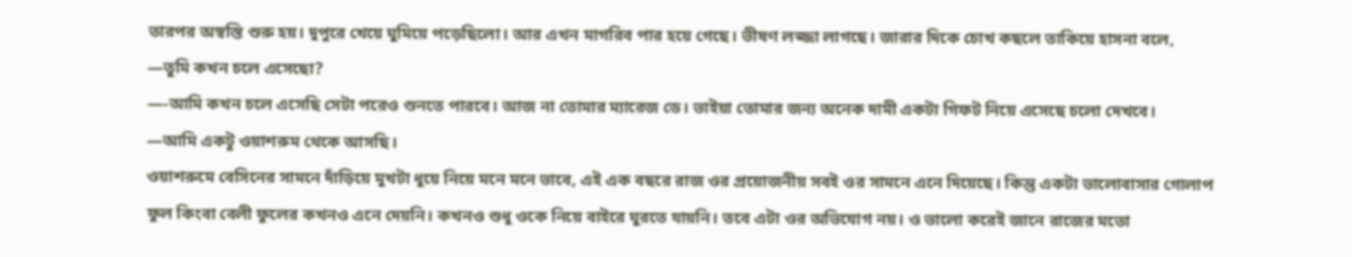তারপর অস্বস্তি শুরু হয়। দুপুরে খেয়ে ঘুমিয়ে পড়েছিলো। আর এখন মাগরিব পার হয়ে গেছে। ভীষণ লজ্জা লাগছে। জারার দিকে চোখ কছলে তাকিয়ে হাসনা বলে,
—তুমি কখন চলে এসেছো?
—-আমি কখন চলে এসেছি সেটা পরেও শুনতে পারবে। আজ না তোমার ম্যারেজ ডে। ভাইয়া তোমার জন্য অনেক দামী একটা গিফট নিয়ে এসেছে চলো দেখবে।
—আমি একটু ওয়াশরুম থেকে আসছি।
ওয়াশরুমে বেসিনের সামনে দাঁড়িয়ে মুখটা ধুয়ে নিয়ে মনে মনে ভাবে, এই এক বছরে রাজ ওর প্রয়োজনীয় সবই ওর সামনে এনে দিয়েছে। কিন্তু একটা ভালোবাসার গোলাপ ফুল কিংবা বেলী ফুলের কখনও এনে দেয়নি। কখনও শুধু ওকে নিয়ে বাইরে ঘুরতে যায়নি। তবে এটা ওর অভিযোগ নয়। ও ভালো করেই জানে রাজের মতো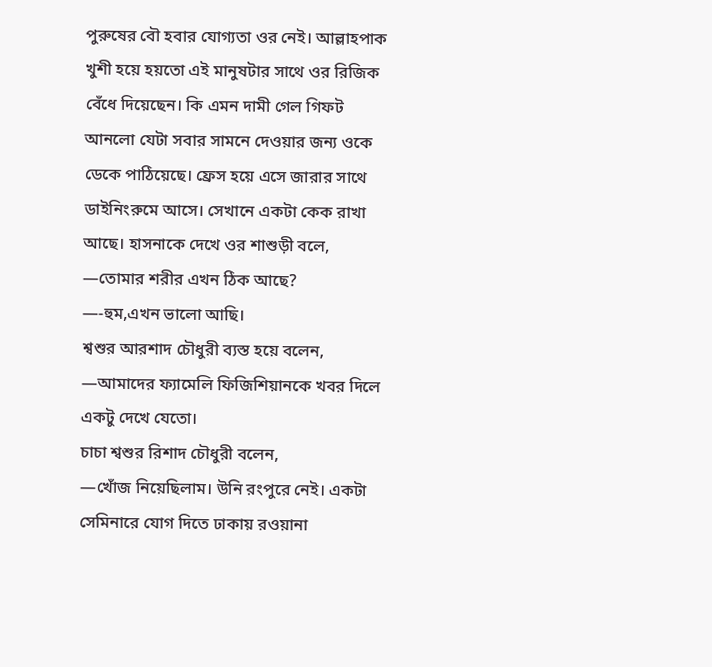পুরুষের বৌ হবার যোগ্যতা ওর নেই। আল্লাহপাক খুশী হয়ে হয়তো এই মানুষটার সাথে ওর রিজিক বেঁধে দিয়েছেন। কি এমন দামী গেল গিফট আনলো যেটা সবার সামনে দেওয়ার জন্য ওকে ডেকে পাঠিয়েছে। ফ্রেস হয়ে এসে জারার সাথে ডাইনিংরুমে আসে। সেখানে একটা কেক রাখা আছে। হাসনাকে দেখে ওর শাশুড়ী বলে,
—তোমার শরীর এখন ঠিক আছে?
—-হুম,এখন ভালো আছি।
শ্বশুর আরশাদ চৌধুরী ব্যস্ত হয়ে বলেন,
—আমাদের ফ্যামেলি ফিজিশিয়ানকে খবর দিলে একটু দেখে যেতো।
চাচা শ্বশুর রিশাদ চৌধুরী বলেন,
—খোঁজ নিয়েছিলাম। উনি রংপুরে নেই। একটা সেমিনারে যোগ দিতে ঢাকায় রওয়ানা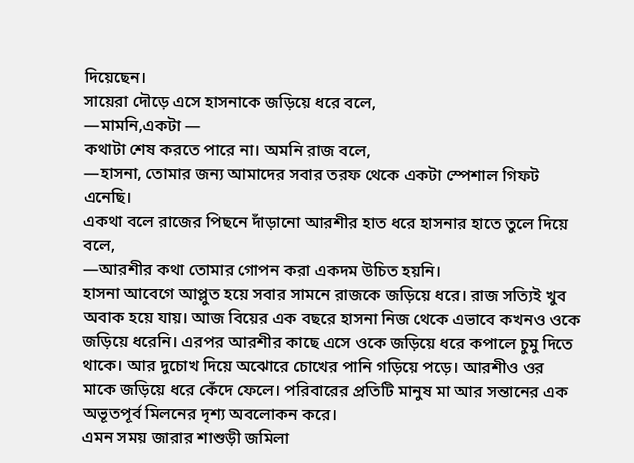দিয়েছেন।
সায়েরা দৌড়ে এসে হাসনাকে জড়িয়ে ধরে বলে,
—মামনি,একটা —
কথাটা শেষ করতে পারে না। অমনি রাজ বলে,
—হাসনা, তোমার জন্য আমাদের সবার তরফ থেকে একটা স্পেশাল গিফট এনেছি।
একথা বলে রাজের পিছনে দাঁড়ানো আরশীর হাত ধরে হাসনার হাতে তুলে দিয়ে বলে,
—আরশীর কথা তোমার গোপন করা একদম উচিত হয়নি।
হাসনা আবেগে আপ্লুত হয়ে সবার সামনে রাজকে জড়িয়ে ধরে। রাজ সত্যিই খুব অবাক হয়ে যায়। আজ বিয়ের এক বছরে হাসনা নিজ থেকে এভাবে কখনও ওকে জড়িয়ে ধরেনি। এরপর আরশীর কাছে এসে ওকে জড়িয়ে ধরে কপালে চুমু দিতে থাকে। আর দুচোখ দিয়ে অঝোরে চোখের পানি গড়িয়ে পড়ে। আরশীও ওর মাকে জড়িয়ে ধরে কেঁদে ফেলে। পরিবারের প্রতিটি মানুষ মা আর সন্তানের এক অভূতপূর্ব মিলনের দৃশ্য অবলোকন করে।
এমন সময় জারার শাশুড়ী জমিলা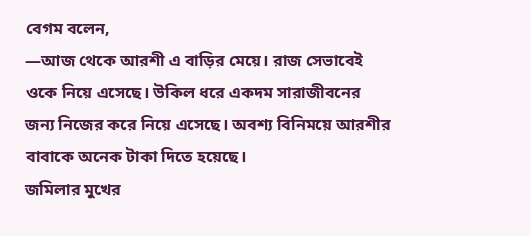বেগম বলেন,
—আজ থেকে আরশী এ বাড়ির মেয়ে। রাজ সেভাবেই ওকে নিয়ে এসেছে। উকিল ধরে একদম সারাজীবনের জন্য নিজের করে নিয়ে এসেছে। অবশ্য বিনিময়ে আরশীর বাবাকে অনেক টাকা দিতে হয়েছে।
জমিলার মুখের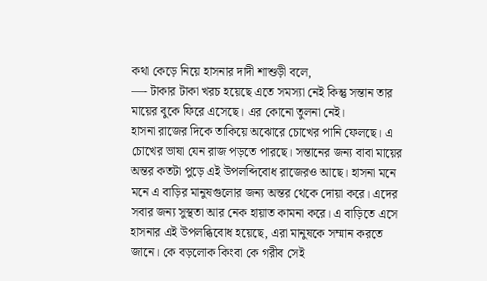কথা কেড়ে নিয়ে হাসনার দাদী শাশুড়ী বলে,
—- টাকার টাকা খরচ হয়েছে এতে সমস্যা নেই কিন্তু সন্তান তার মায়ের বুকে ফিরে এসেছে। এর কোনো তুলনা নেই।
হাসনা রাজের দিকে তাকিয়ে অঝোরে চোখের পানি ফেলছে। এ চোখের ভাষা যেন রাজ পড়তে পারছে। সন্তানের জন্য বাবা মায়ের অন্তর কতটা পুড়ে এই উপলব্দিবোধ রাজেরও আছে। হাসনা মনে মনে এ বাড়ির মানুষগুলোর জন্য অন্তর থেকে দোয়া করে। এদের সবার জন্য সুস্থতা আর নেক হায়াত কামনা করে। এ বাড়িতে এসে হাসনার এই উপলব্ধিবোধ হয়েছে, এরা মানুষকে সম্মান করতে জানে। কে বড়লোক কিংবা কে গরীব সেই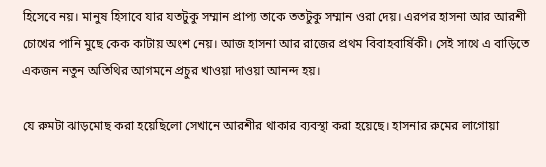হিসেবে নয়। মানুষ হিসাবে যার যতটুকু সম্মান প্রাপ্য তাকে ততটুকু সম্মান ওরা দেয়। এরপর হাসনা আর আরশী চোখের পানি মুছে কেক কাটায় অংশ নেয়। আজ হাসনা আর রাজের প্রথম বিবাহবার্ষিকী। সেই সাথে এ বাড়িতে একজন নতুন অতিথির আগমনে প্রচুর খাওয়া দাওয়া আনন্দ হয়।

যে রুমটা ঝাড়মোছ করা হয়েছিলো সেখানে আরশীর থাকার ব্যবস্থা করা হয়েছে। হাসনার রুমের লাগোয়া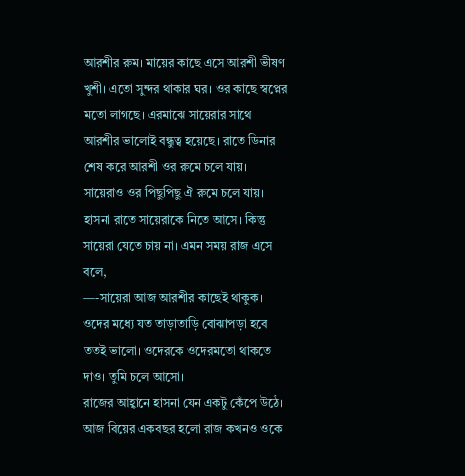আরশীর রুম। মায়ের কাছে এসে আরশী ভীষণ খুশী। এতো সুন্দর থাকার ঘর। ওর কাছে স্বপ্নের মতো লাগছে। এরমাঝে সায়েরার সাথে আরশীর ভালোই বন্ধুত্ব হয়েছে। রাতে ডিনার শেষ করে আরশী ওর রুমে চলে যায়। সায়েরাও ওর পিছুপিছু ঐ রুমে চলে যায়। হাসনা রাতে সায়েরাকে নিতে আসে। কিন্তু সায়েরা যেতে চায় না। এমন সময় রাজ এসে বলে,
—-সায়েরা আজ আরশীর কাছেই থাকুক। ওদের মধ্যে যত তাড়াতাড়ি বোঝাপড়া হবে ততই ভালো। ওদেরকে ওদেরমতো থাকতে দাও। তুমি চলে আসো।
রাজের আহ্বানে হাসনা যেন একটু কেঁপে উঠে। আজ বিয়ের একবছর হলো রাজ কখনও ওকে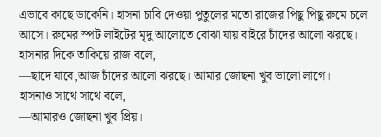এভাবে কাছে ডাকেনি। হাসনা চাবি দেওয়া পুতুলের মতো রাজের পিছু পিছু রুমে চলে আসে। রুমের স্পট লাইটের মৃদু আলোতে বোঝা যায় বাইরে চাঁদের আলো ঝরছে। হাসনার দিকে তাকিয়ে রাজ বলে,
—ছাদে যাবে,আজ চাঁদের আলো ঝরছে। আমার জোছনা খুব ভালো লাগে।
হাসনাও সাথে সাথে বলে,
—আমারও জোছনা খুব প্রিয়।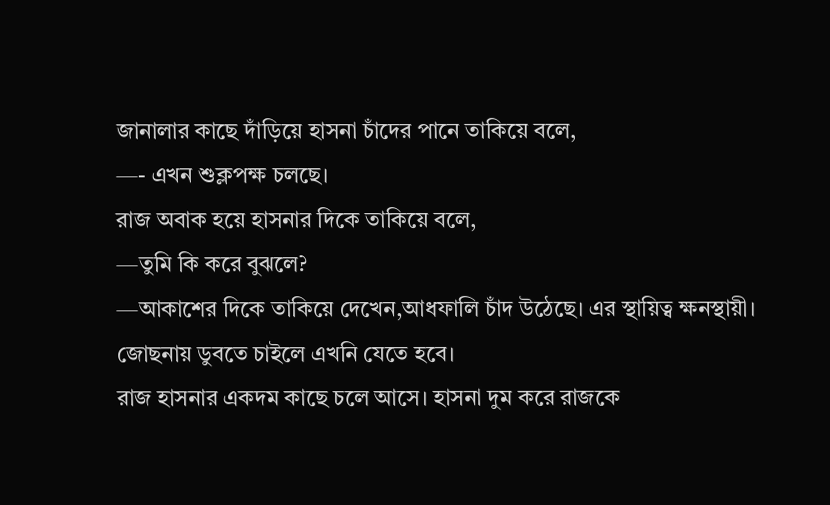জানালার কাছে দাঁড়িয়ে হাসনা চাঁদের পানে তাকিয়ে বলে,
—- এখন শুক্লপক্ষ চলছে।
রাজ অবাক হয়ে হাসনার দিকে তাকিয়ে বলে,
—তুমি কি করে বুঝলে?
—আকাশের দিকে তাকিয়ে দেখেন,আধফালি চাঁদ উঠেছে। এর স্থায়িত্ব ক্ষনস্থায়ী। জোছনায় ডুবতে চাইলে এখনি যেতে হবে।
রাজ হাসনার একদম কাছে চলে আসে। হাসনা দুম করে রাজকে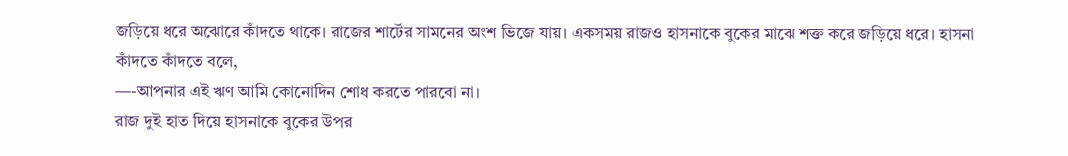জড়িয়ে ধরে অঝোরে কাঁদতে থাকে। রাজের শার্টের সামনের অংশ ভিজে যায়। একসময় রাজও হাসনাকে বুকের মাঝে শক্ত করে জড়িয়ে ধরে। হাসনা কাঁদতে কাঁদতে বলে,
—-আপনার এই ঋণ আমি কোনোদিন শোধ করতে পারবো না।
রাজ দুই হাত দিয়ে হাসনাকে বুকের উপর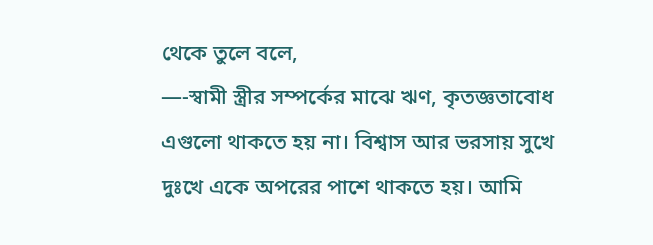থেকে তুলে বলে,
—-স্বামী স্ত্রীর সম্পর্কের মাঝে ঋণ, কৃতজ্ঞতাবোধ এগুলো থাকতে হয় না। বিশ্বাস আর ভরসায় সুখে দুঃখে একে অপরের পাশে থাকতে হয়। আমি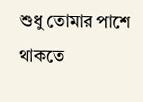শুধু তোমার পাশে থাকতে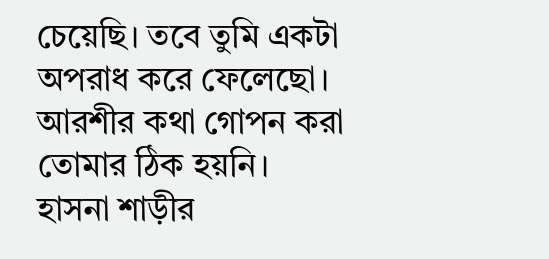চেয়েছি। তবে তুমি একটা অপরাধ করে ফেলেছো। আরশীর কথা গোপন করা তোমার ঠিক হয়নি।
হাসনা শাড়ীর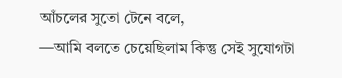আঁচলের সুতো টেনে বলে,
—আমি বলতে চেয়েছিলাম কিন্তু সেই সুযোগটা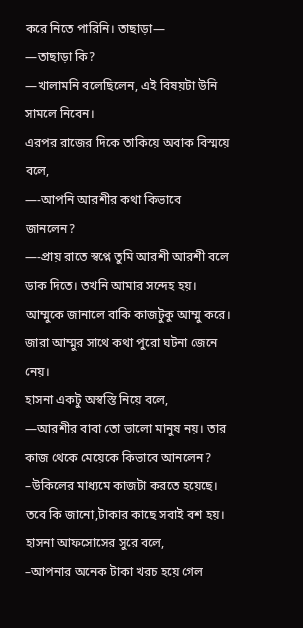করে নিতে পারিনি। তাছাড়া—
—তাছাড়া কি?
—খালামনি বলেছিলেন, এই বিষয়টা উনি সামলে নিবেন।
এরপর রাজের দিকে তাকিয়ে অবাক বিস্ময়ে বলে,
—-আপনি আরশীর কথা কিভাবে জানলেন?
—-প্রায় রাতে স্বপ্নে তুমি আরশী আরশী বলে ডাক দিতে। তখনি আমার সন্দেহ হয়। আম্মুকে জানালে বাকি কাজটুকু আম্মু করে। জারা আম্মুর সাথে কথা পুরো ঘটনা জেনে নেয়।
হাসনা একটু অস্বস্তি নিয়ে বলে,
—আরশীর বাবা তো ভালো মানুষ নয়। তার কাজ থেকে মেয়েকে কিভাবে আনলেন?
–উকিলের মাধ্যমে কাজটা করতে হয়েছে। তবে কি জানো,টাকার কাছে সবাই বশ হয়।
হাসনা আফসোসের সুরে বলে,
–আপনার অনেক টাকা খরচ হয়ে গেল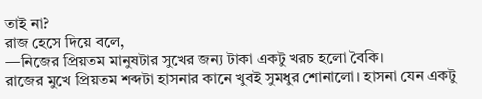তাই না?
রাজ হেসে দিয়ে বলে,
—নিজের প্রিয়তম মানুষটার সুখের জন্য টাকা একটু খরচ হলো বৈকি।
রাজের মুখে প্রিয়তম শব্দটা হাসনার কানে খুবই সুমধুর শোনালো। হাসনা যেন একটু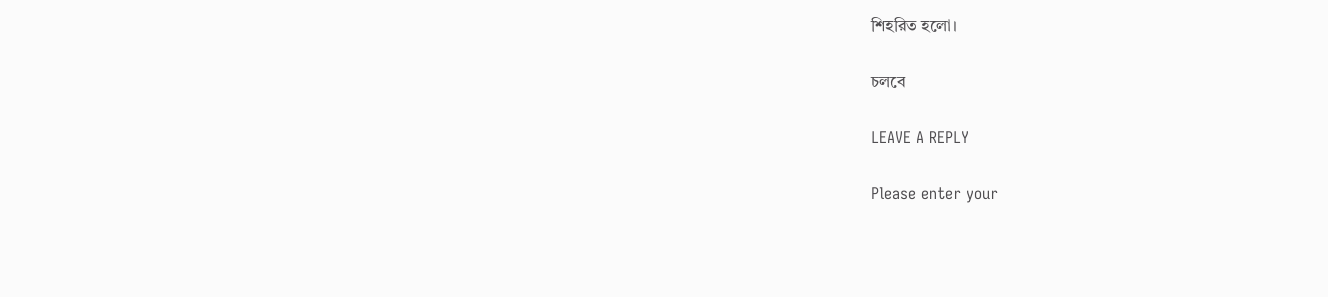শিহরিত হলো।

চলবে

LEAVE A REPLY

Please enter your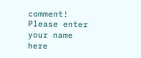comment!
Please enter your name here